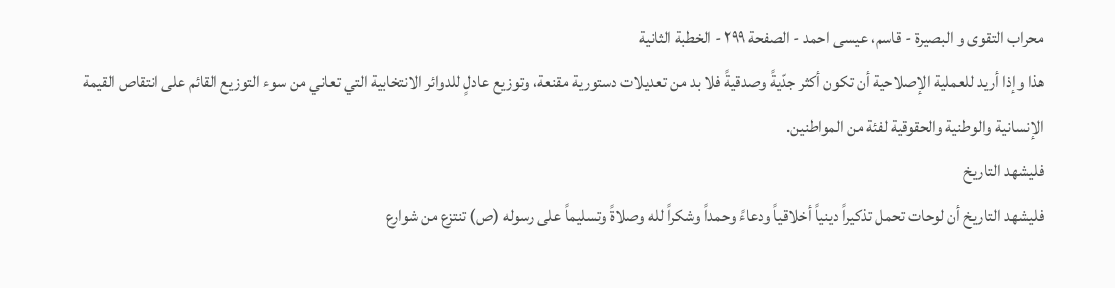محراب التقوى و البصيرة - قاسم، عيسى احمد - الصفحة ٢٩٩ - الخطبة الثانية
هذا وإذا أريد للعملية الإصلاحية أن تكون أكثر جدّيةً وصدقيةً فلا بد من تعديلات دستورية مقنعة، وتوزيع عادلٍ للدوائر الانتخابية التي تعاني من سوء التوزيع القائم على انتقاص القيمة الإنسانية والوطنية والحقوقية لفئة من المواطنين.
فليشهد التاريخ
فليشهد التاريخ أن لوحات تحمل تذكيراً دينياً أخلاقياً ودعاءً وحمداً وشكراً لله وصلاةً وتسليماً على رسوله (ص) تنتزع من شوارع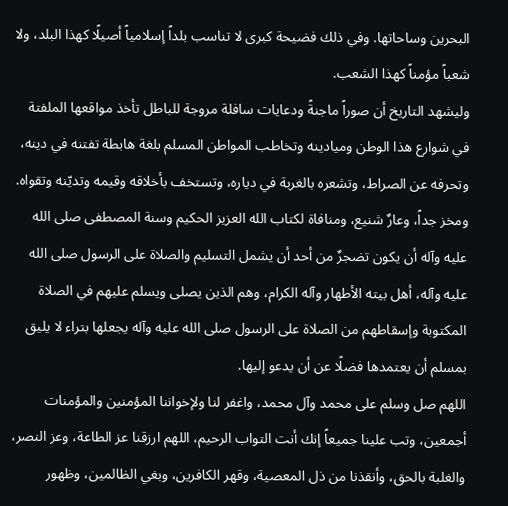البحرين وساحاتها. وفي ذلك فضيحة كبرى لا تناسب بلداً إسلامياً أصيلًا كهذا البلد، ولا شعباً مؤمناً كهذا الشعب.
وليشهد التاريخ أن صوراً ماجنةً ودعايات سافلة مروجة للباطل تأخذ مواقعها الملفتة في شوارع هذا الوطن وميادينه وتخاطب المواطن المسلم بلغة هابطة تفتنه في دينه، وتحرفه عن الصراط، وتشعره بالغربة في دياره، وتستخف بأخلاقه وقيمه وتديّنه وتقواه.
ومخز جداً، وعارٌ شنيع، ومنافاة لكتاب الله العزيز الحكيم وسنة المصطفى صلى الله عليه وآله أن يكون تضجرٌ من أحد أن يشمل التسليم والصلاة على الرسول صلى الله عليه وآله، أهل بيته الأطهار وآله الكرام، وهم الذين يصلى ويسلم عليهم في الصلاة المكتوبة وإسقاطهم من الصلاة على الرسول صلى الله عليه وآله يجعلها بتراء لا يليق بمسلم أن يعتمدها فضلًا عن أن يدعو إليها.
اللهم صل وسلم على محمد وآل محمد، واغفر لنا ولإخواننا المؤمنين والمؤمنات أجمعين، وتب علينا جميعاً إنك أنت التواب الرحيم، اللهم ارزقنا عز الطاعة، وعز النصر، والغلبة بالحق، وأنقذنا من ذل المعصية، وقهر الكافرين، وبغي الظالمين، وظهور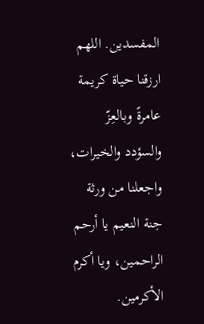المفسدين. اللهم ارزقنا حياة كريمة عامرةً وبالعِزّ والسؤدد والخيرات، واجعلنا من ورثة جنة النعيم يا أرحم الراحمين، ويا أكرم الأكرمين.